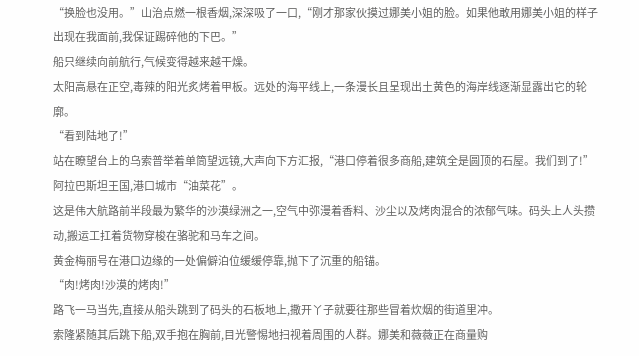“换脸也没用。”山治点燃一根香烟,深深吸了一口,“刚才那家伙摸过娜美小姐的脸。如果他敢用娜美小姐的样子出现在我面前,我保证踢碎他的下巴。”
船只继续向前航行,气候变得越来越干燥。
太阳高悬在正空,毒辣的阳光炙烤着甲板。远处的海平线上,一条漫长且呈现出土黄色的海岸线逐渐显露出它的轮廓。
“看到陆地了!”
站在瞭望台上的乌索普举着单筒望远镜,大声向下方汇报,“港口停着很多商船,建筑全是圆顶的石屋。我们到了!”
阿拉巴斯坦王国,港口城市“油菜花”。
这是伟大航路前半段最为繁华的沙漠绿洲之一,空气中弥漫着香料、沙尘以及烤肉混合的浓郁气味。码头上人头攒动,搬运工扛着货物穿梭在骆驼和马车之间。
黄金梅丽号在港口边缘的一处偏僻泊位缓缓停靠,抛下了沉重的船锚。
“肉!烤肉!沙漠的烤肉!”
路飞一马当先,直接从船头跳到了码头的石板地上,撒开丫子就要往那些冒着炊烟的街道里冲。
索隆紧随其后跳下船,双手抱在胸前,目光警惕地扫视着周围的人群。娜美和薇薇正在商量购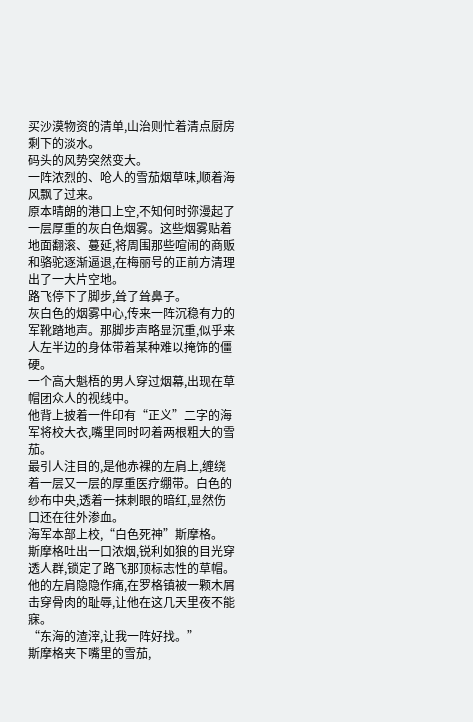买沙漠物资的清单,山治则忙着清点厨房剩下的淡水。
码头的风势突然变大。
一阵浓烈的、呛人的雪茄烟草味,顺着海风飘了过来。
原本晴朗的港口上空,不知何时弥漫起了一层厚重的灰白色烟雾。这些烟雾贴着地面翻滚、蔓延,将周围那些喧闹的商贩和骆驼逐渐逼退,在梅丽号的正前方清理出了一大片空地。
路飞停下了脚步,耸了耸鼻子。
灰白色的烟雾中心,传来一阵沉稳有力的军靴踏地声。那脚步声略显沉重,似乎来人左半边的身体带着某种难以掩饰的僵硬。
一个高大魁梧的男人穿过烟幕,出现在草帽团众人的视线中。
他背上披着一件印有“正义”二字的海军将校大衣,嘴里同时叼着两根粗大的雪茄。
最引人注目的,是他赤裸的左肩上,缠绕着一层又一层的厚重医疗绷带。白色的纱布中央,透着一抹刺眼的暗红,显然伤口还在往外渗血。
海军本部上校,“白色死神”斯摩格。
斯摩格吐出一口浓烟,锐利如狼的目光穿透人群,锁定了路飞那顶标志性的草帽。他的左肩隐隐作痛,在罗格镇被一颗木屑击穿骨肉的耻辱,让他在这几天里夜不能寐。
“东海的渣滓,让我一阵好找。”
斯摩格夹下嘴里的雪茄,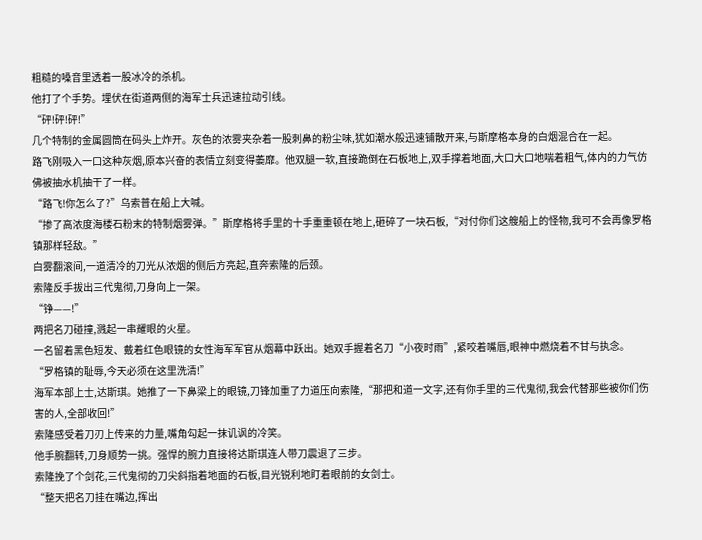粗糙的嗓音里透着一股冰冷的杀机。
他打了个手势。埋伏在街道两侧的海军士兵迅速拉动引线。
“砰!砰!砰!”
几个特制的金属圆筒在码头上炸开。灰色的浓雾夹杂着一股刺鼻的粉尘味,犹如潮水般迅速铺散开来,与斯摩格本身的白烟混合在一起。
路飞刚吸入一口这种灰烟,原本兴奋的表情立刻变得萎靡。他双腿一软,直接跪倒在石板地上,双手撑着地面,大口大口地喘着粗气,体内的力气仿佛被抽水机抽干了一样。
“路飞!你怎么了?”乌索普在船上大喊。
“掺了高浓度海楼石粉末的特制烟雾弹。”斯摩格将手里的十手重重顿在地上,砸碎了一块石板,“对付你们这艘船上的怪物,我可不会再像罗格镇那样轻敌。”
白雾翻滚间,一道清冷的刀光从浓烟的侧后方亮起,直奔索隆的后颈。
索隆反手拔出三代鬼彻,刀身向上一架。
“铮——!”
两把名刀碰撞,溅起一串耀眼的火星。
一名留着黑色短发、戴着红色眼镜的女性海军军官从烟幕中跃出。她双手握着名刀“小夜时雨”,紧咬着嘴唇,眼神中燃烧着不甘与执念。
“罗格镇的耻辱,今天必须在这里洗清!”
海军本部上士,达斯琪。她推了一下鼻梁上的眼镜,刀锋加重了力道压向索隆,“那把和道一文字,还有你手里的三代鬼彻,我会代替那些被你们伤害的人,全部收回!”
索隆感受着刀刃上传来的力量,嘴角勾起一抹讥讽的冷笑。
他手腕翻转,刀身顺势一挑。强悍的腕力直接将达斯琪连人带刀震退了三步。
索隆挽了个剑花,三代鬼彻的刀尖斜指着地面的石板,目光锐利地盯着眼前的女剑士。
“整天把名刀挂在嘴边,挥出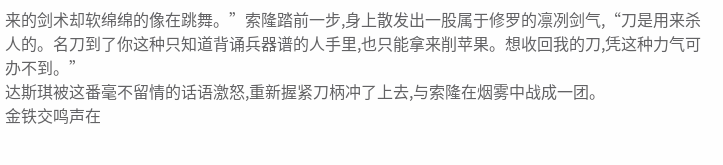来的剑术却软绵绵的像在跳舞。”索隆踏前一步,身上散发出一股属于修罗的凛冽剑气,“刀是用来杀人的。名刀到了你这种只知道背诵兵器谱的人手里,也只能拿来削苹果。想收回我的刀,凭这种力气可办不到。”
达斯琪被这番毫不留情的话语激怒,重新握紧刀柄冲了上去,与索隆在烟雾中战成一团。
金铁交鸣声在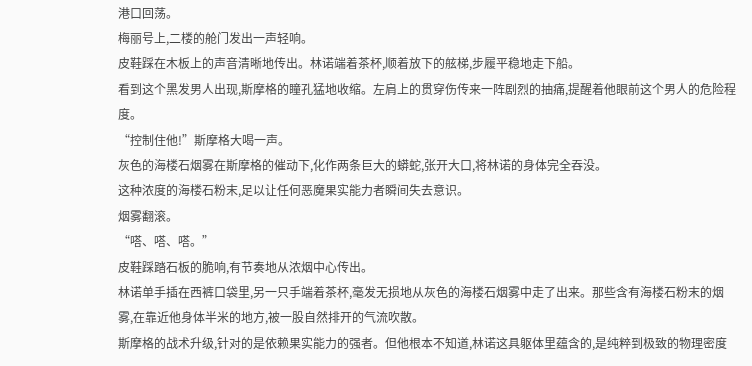港口回荡。
梅丽号上,二楼的舱门发出一声轻响。
皮鞋踩在木板上的声音清晰地传出。林诺端着茶杯,顺着放下的舷梯,步履平稳地走下船。
看到这个黑发男人出现,斯摩格的瞳孔猛地收缩。左肩上的贯穿伤传来一阵剧烈的抽痛,提醒着他眼前这个男人的危险程度。
“控制住他!”斯摩格大喝一声。
灰色的海楼石烟雾在斯摩格的催动下,化作两条巨大的蟒蛇,张开大口,将林诺的身体完全吞没。
这种浓度的海楼石粉末,足以让任何恶魔果实能力者瞬间失去意识。
烟雾翻滚。
“嗒、嗒、嗒。”
皮鞋踩踏石板的脆响,有节奏地从浓烟中心传出。
林诺单手插在西裤口袋里,另一只手端着茶杯,毫发无损地从灰色的海楼石烟雾中走了出来。那些含有海楼石粉末的烟雾,在靠近他身体半米的地方,被一股自然排开的气流吹散。
斯摩格的战术升级,针对的是依赖果实能力的强者。但他根本不知道,林诺这具躯体里蕴含的,是纯粹到极致的物理密度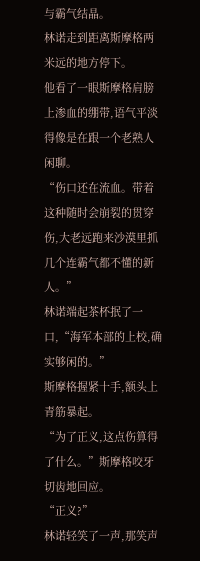与霸气结晶。
林诺走到距离斯摩格两米远的地方停下。
他看了一眼斯摩格肩膀上渗血的绷带,语气平淡得像是在跟一个老熟人闲聊。
“伤口还在流血。带着这种随时会崩裂的贯穿伤,大老远跑来沙漠里抓几个连霸气都不懂的新人。”
林诺端起茶杯抿了一口,“海军本部的上校,确实够闲的。”
斯摩格握紧十手,额头上青筋暴起。
“为了正义,这点伤算得了什么。”斯摩格咬牙切齿地回应。
“正义?”
林诺轻笑了一声,那笑声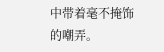中带着毫不掩饰的嘲弄。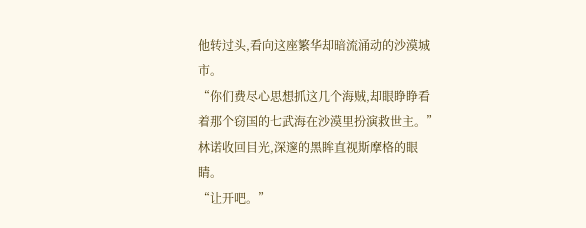他转过头,看向这座繁华却暗流涌动的沙漠城市。
“你们费尽心思想抓这几个海贼,却眼睁睁看着那个窃国的七武海在沙漠里扮演救世主。”
林诺收回目光,深邃的黑眸直视斯摩格的眼睛。
“让开吧。”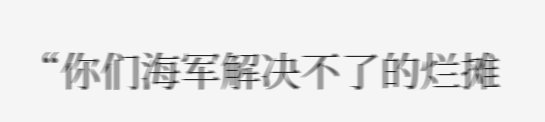“你们海军解决不了的烂摊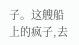子。这艘船上的疯子,去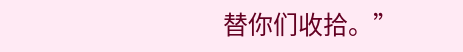替你们收拾。”